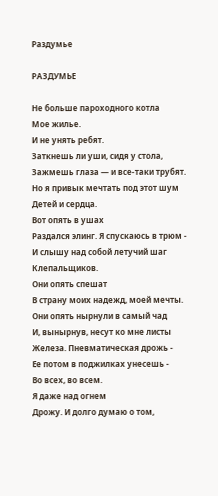Раздумье

РАЗДУМЬЕ

Не больше пароходного котла
Мое жилье.
И не унять ребят.
Заткнешь ли уши, сидя у стола,
Зажмешь глаза — и все-таки трубят.
Но я привык мечтать под этот шум
Детей и сердца.
Вот опять в ушах
Раздался элинг. Я спускаюсь в трюм -
И слышу над собой летучий шаг
Клепальщиков.
Они опять спешат
В страну моих надежд, моей мечты.
Они опять нырнули в самый чад
И, вынырнув, несут ко мне листы
Железа. Пневматическая дрожь -
Ее потом в поджилках унесешь -
Во всех, во всем.
Я даже над огнем
Дрожу. И долго думаю о том,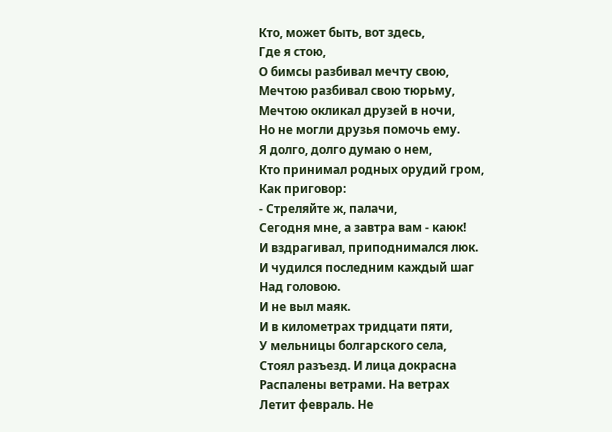Кто, может быть, вот здесь,
Где я стою,
О бимсы разбивал мечту свою,
Мечтою разбивал свою тюрьму,
Мечтою окликал друзей в ночи,
Но не могли друзья помочь ему.
Я долго, долго думаю о нем,
Кто принимал родных орудий гром,
Как приговор:
- Стреляйте ж, палачи,
Сегодня мне, а завтра вам - каюк!
И вздрагивал, приподнимался люк.
И чудился последним каждый шаг
Над головою.
И не выл маяк.
И в километрах тридцати пяти,
У мельницы болгарского села,
Стоял разъезд. И лица докрасна
Распалены ветрами. На ветрах
Летит февраль. Не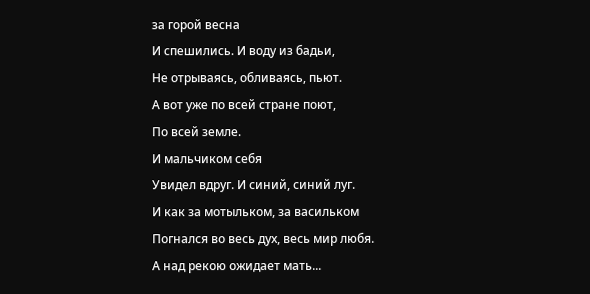за горой весна
И спешились. И воду из бадьи,
Не отрываясь, обливаясь, пьют.
А вот уже по всей стране поют,
По всей земле.
И мальчиком себя
Увидел вдруг. И синий, синий луг.
И как за мотыльком, за васильком
Погнался во весь дух, весь мир любя.
А над рекою ожидает мать...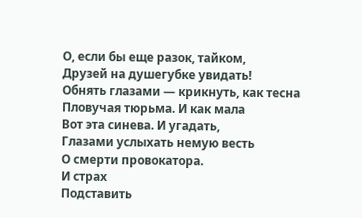О, если бы еще разок, тайком,
Друзей на душегубке увидать!
Обнять глазами — крикнуть, как тесна
Пловучая тюрьма. И как мала
Вот эта синева. И угадать,
Глазами услыхать немую весть
О смерти провокатора.
И страх
Подставить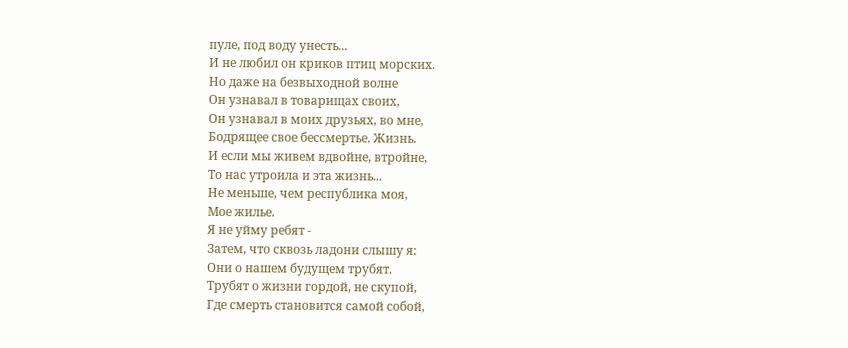пуле, под воду унесть...
И не любил он криков птиц морских.
Но даже на безвыходной волне
Он узнавал в товарищах своих,
Он узнавал в моих друзьях, во мне,
Бодрящее свое бессмертье. Жизнь.
И если мы живем вдвойне, втройне,
То нас утроила и эта жизнь...
Не меньше, чем республика моя,
Мое жилье.
Я не уйму ребят -
Затем, что сквозь ладони слышу я:
Они о нашем будущем трубят.
Трубят о жизни гордой, не скупой,
Где смерть становится самой собой,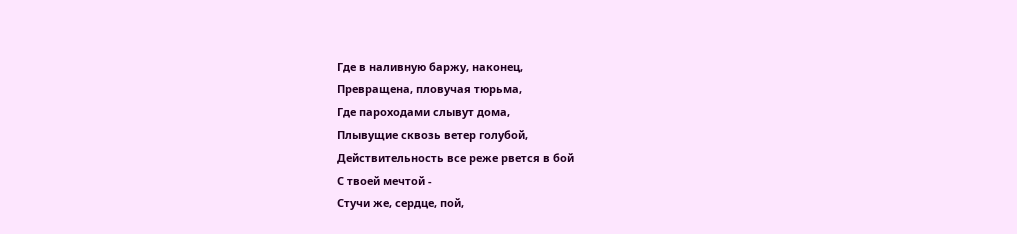Где в наливную баржу, наконец,
Превращена, пловучая тюрьма,
Где пароходами слывут дома,
Плывущие сквозь ветер голубой,
Действительность все реже рвется в бой
С твоей мечтой -
Стучи же, сердце, пой,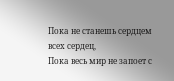Пока не станешь сердцем всех сердец,
Пока весь мир не запоет с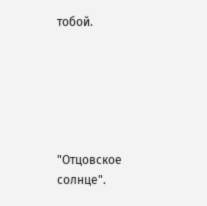тобой.






"Отцовское солнце".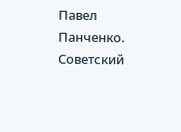Павел Панченко. Советский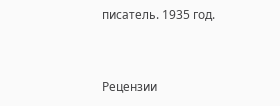писатель. 1935 год.


Рецензии